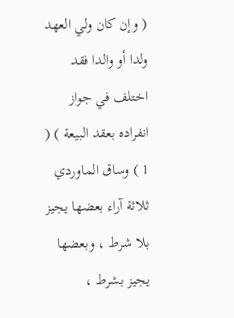( وإن كان ولي العهد ولدا أو والدا فقد اختلف في جواز
انفراده بعقد البيعة ) ( 1 ) وساق الماوردي ثلاثة آراء بعضها يجيز
بلا شرط ، وبعضها يجيز بشرط ،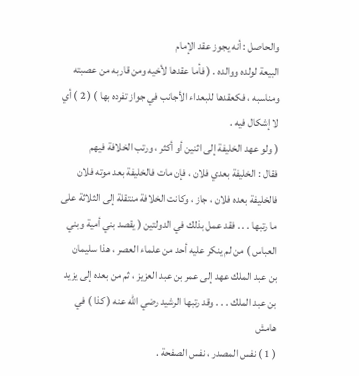والحاصل : أنه يجوز عقد الإمام
البيعة لولده ووالده . ( فأما عقدها لأخيه ومن قاربه من عصبته
ومناسبه ، فكعقدها للبعداء الأجانب في جواز تفرده بها ) ( 2 ) أي
لا إشكال فيه .
( ولو عهد الخليفة إلى اثنين أو أكثر ، ورتب الخلافة فيهم
فقال : الخليفة بعدي فلان ، فإن مات فالخليفة بعد موته فلان
فالخليفة بعده فلان ، جاز ، وكانت الخلافة منتقلة إلى الثلاثة على
ما رتبها . . . فقد عمل بذلك في الدولتين ( يقصد بني أمية وبني
العباس ) من لم ينكر عليه أحد من علماء العصر ، هذا سليمان
بن عبد الملك عهد إلى عمر بن عبد العزيز ، ثم من بعده إلى يزيد
بن عبد الملك . . . وقد رتبها الرشيد رضي الله عنه ( كذا ) في
هامش
( 1 ) نفس المصدر ، نفس الصفحة .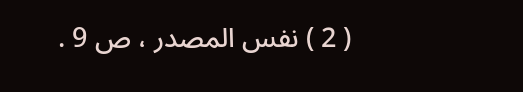( 2 ) نفس المصدر ، ص 9 .